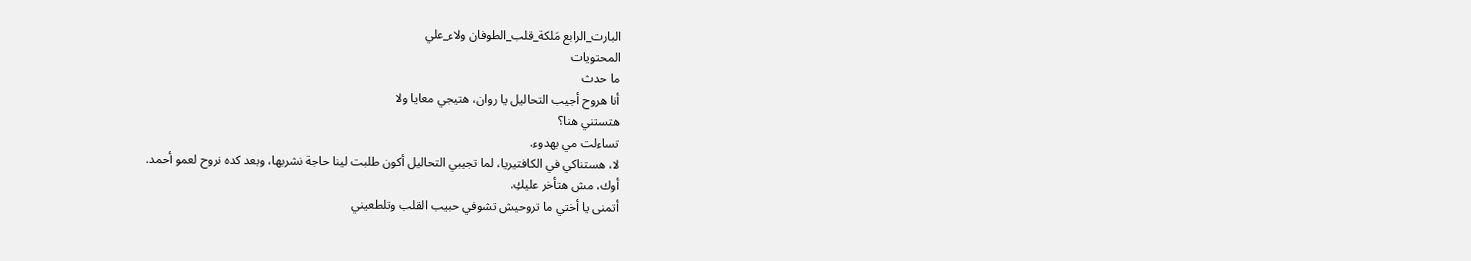البارت_الرابع مَلكة_قلب_الطوفان ولاء_علي
المحتويات
ما حدث
أنا هروح أجيب التحاليل يا روان، هتيجي معايا ولا
هتستني هنا؟
تساءلت مي بهدوء.
لا، هستناكي في الكافتيريا، لما تجيبي التحاليل أكون طلبت لينا حاجة نشربها، وبعد كده نروح لعمو أحمد.
أوك، مش هتأخر عليكِ.
أتمنى يا أختي ما تروحيش تشوفي حبيب القلب وتلطعيني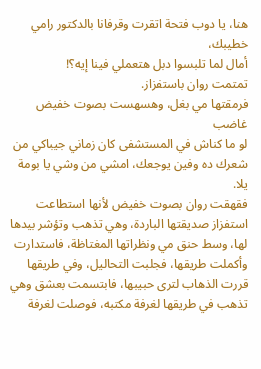هنا، يا دوب فتحة اتقرت وقرفانا بالدكتور رامي خطيبك،
أمال لما تلبسوا دبل هتعملي فينا إيه؟!
تمتمت روان باستفزاز.
فرمقتها مي بغل، وهسهست بصوت خفيض غاضب
لو ما كناش في المستشفى كان زماني جيباكي من شعرك ده وفين يوجعك، امشي من وشي يا بومة يلا.
فقهقت روان بصوت خفيض لأنها استطاعت استفزاز صديقتها الباردة، وهي تذهب وتؤشر بيدها لها، وسط حنق مي ونظراتها المغتاظة، فاستدارت وأكملت طريقها، فجلبت التحاليل، وفي طريقها قررت الذهاب لترى حبيبها، فابتسمت بعشق وهي تذهب في طريقها لغرفة مكتبه، فوصلت لغرفة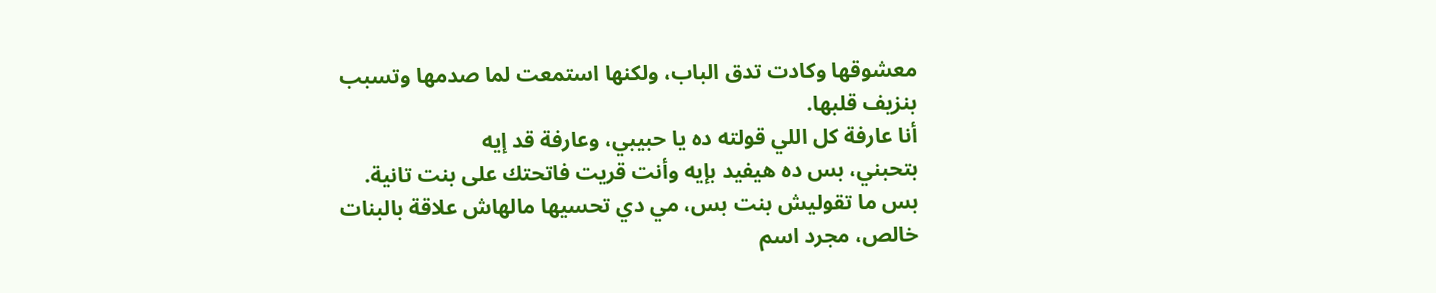معشوقها وكادت تدق الباب، ولكنها استمعت لما صدمها وتسبب بنزيف قلبها.
أنا عارفة كل اللي قولته ده يا حبيبي، وعارفة قد إيه
بتحبني، بس ده هيفيد بإيه وأنت قريت فاتحتك على بنت تانية.
بس ما تقوليش بنت بس، مي دي تحسيها مالهاش علاقة بالبنات خالص، مجرد اسم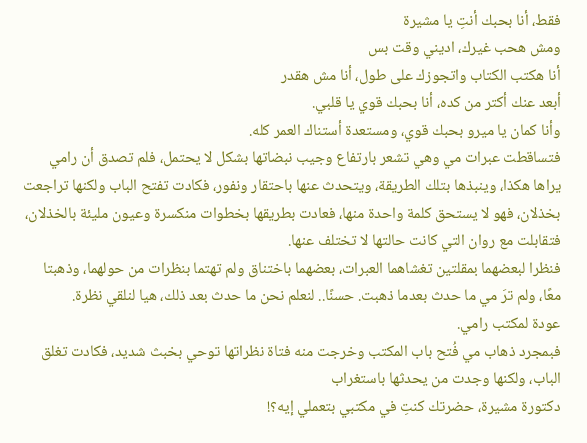فقط، أنا بحبك أنتِ يا مشيرة
ومش هحب غيرك، اديني وقت بس
أنا هكتب الكتاب واتجوزك على طول، أنا مش هقدر
أبعد عنك أكتر من كده، أنا بحبك قوي يا قلبي.
وأنا كمان يا ميرو بحبك قوي، ومستعدة أستناك العمر كله.
فتساقطت عبرات مي وهي تشعر بارتفاع وجيب نبضاتها بشكل لا يحتمل، فلم تصدق أن رامي يراها هكذا، وينبذها بتلك الطريقة، ويتحدث عنها باحتقار ونفور، فكادت تفتح الباب ولكنها تراجعت بخذلان، فهو لا يستحق كلمة واحدة منها، فعادت بطريقها بخطوات منكسرة وعيون مليئة بالخذلان، فتقابلت مع روان التي كانت حالتها لا تختلف عنها.
فنظرا لبعضهما بمقلتين تغشاهما العبرات، بعضهما باختناق ولم تهتما بنظرات من حولهما، وذهبتا معًا، ولم ترَ مي ما حدث بعدما ذهبت. حسنًا.. لنعلم نحن ما حدث بعد ذلك، هيا لنلقي نظرة.
عودة لمكتب رامي.
فبمجرد ذهاب مي فُتح باب المكتب وخرجت منه فتاة نظراتها توحي بخبث شديد، فكادت تغلق الباب، ولكنها وجدت من يحدثها باستغراب
دكتورة مشيرة، حضرتك كنتِ في مكتبي بتعملي إيه؟!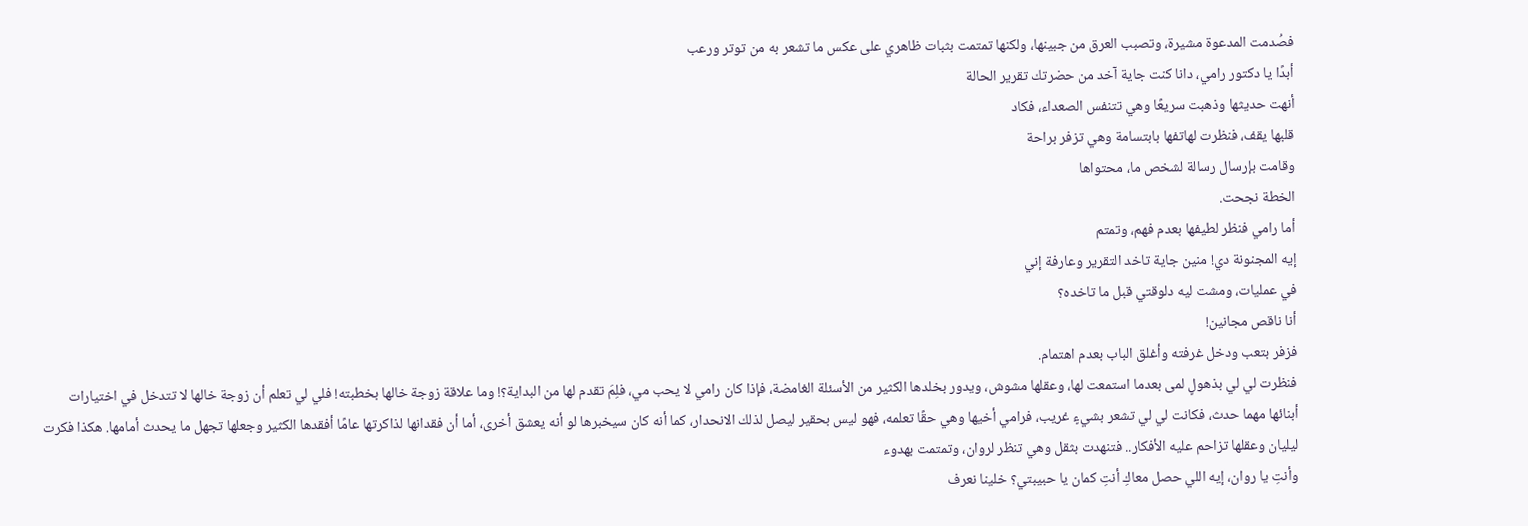فصُدمت المدعوة مشيرة، وتصبب العرق من جبينها، ولكنها تمتمت بثبات ظاهري على عكس ما تشعر به من توتر ورعب
أبدًا يا دكتور رامي، دانا كنت جاية آخد من حضرتك تقرير الحالة
أنهت حديثها وذهبت سريعًا وهي تتنفس الصعداء، فكاد
قلبها يقف، فنظرت لهاتفها بابتسامة وهي تزفر براحة
وقامت بإرسال رسالة لشخص ما، محتواها
الخطة نجحت.
أما رامي فنظر لطيفها بعدم فهم، وتمتم
إيه المجنونة دي! منين جاية تاخد التقرير وعارفة إني
في عمليات، ومشت ليه دلوقتي قبل ما تاخده؟
أنا ناقص مجانين!
فزفر بتعب ودخل غرفته وأغلق الباب بعدم اهتمام.
فنظرت لي لي بذهولٍ لمى بعدما استمعت لها، وعقلها مشوش، ويدور بخلدها الكثير من الأسئلة الغامضة، فإذا كان رامي لا يحب مي، فلِمَ تقدم لها من البداية؟! وما علاقة زوجة خالها بخطبته! فلي لي تعلم أن زوجة خالها لا تتدخل في اختيارات أبنائها مهما حدث، فكانت لي لي تشعر بشيءٍ غريب، فرامي أخيها وهي حقًا تعلمه، فهو ليس بحقير ليصل لذلك الانحدار، كما أنه كان سيخبرها لو أنه يعشق أخرى، أما أن فقدانها لذاكرتها عامًا أفقدها الكثير وجعلها تجهل ما يحدث أمامها. هكذا فكرت ليليان وعقلها تزاحم عليه الأفكار.. فتنهدت بثقل وهي تنظر لروان، وتمتمت بهدوء
وأنتِ يا روان، إيه اللي حصل معاكِ أنتِ كمان يا حبيبتي؟ خلينا نعرف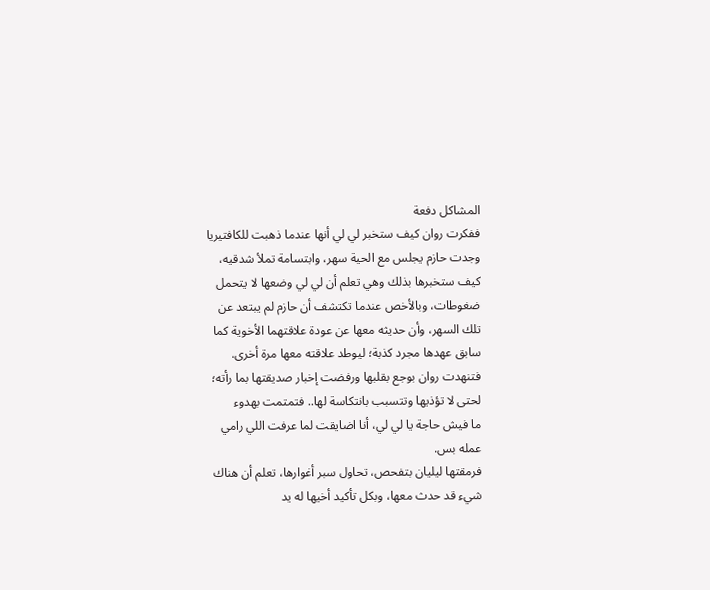المشاكل دفعة
ففكرت روان كيف ستخبر لي لي أنها عندما ذهبت للكافتيريا وجدت حازم يجلس مع الحية سهر، وابتسامة تملأ شدقيه، كيف ستخبرها بذلك وهي تعلم أن لي لي وضعها لا يتحمل ضغوطات، وبالأخص عندما تكتشف أن حازم لم يبتعد عن تلك السهر، وأن حديثه معها عن عودة علاقتهما الأخوية كما سابق عهدها مجرد كذبة؛ ليوطد علاقته معها مرة أخرى. فتنهدت روان بوجع بقلبها ورفضت إخبار صديقتها بما رأته؛ لحتى لا تؤذيها وتتسبب بانتكاسة لها.. فتمتمت بهدوء
ما فيش حاجة يا لي لي، أنا اضايقت لما عرفت اللي رامي عمله بس.
فرمقتها ليليان بتفحص، تحاول سبر أغوارها، تعلم أن هناك شيء قد حدث معها، وبكل تأكيد أخيها له يد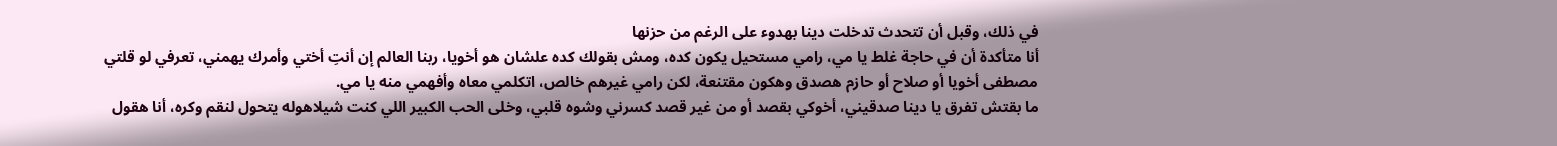في ذلك، وقبل أن تتحدث تدخلت دينا بهدوء على الرغم من حزنها
أنا متأكدة أن في حاجة غلط يا مي، رامي مستحيل يكون كده، ومش بقولك كده علشان هو أخويا، ربنا العالم إن أنتِ أختي وأمرك يهمني، تعرفي لو قلتي مصطفى أخويا أو صلاح أو حازم هصدق وهكون مقتنعة، لكن رامي غيرهم خالص، اتكلمي معاه وأفهمي منه يا مي.
ما بقتش تفرق يا دينا صدقيني، أخوكي بقصد أو من غير قصد كسرني وشوه قلبي، وخلى الحب الكبير اللي كنت شيلاهوله يتحول لنقم وكره، أنا هقول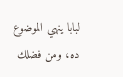لبابا ينهي الموضوع ده، ومن فضلك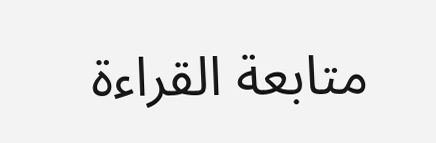متابعة القراءة